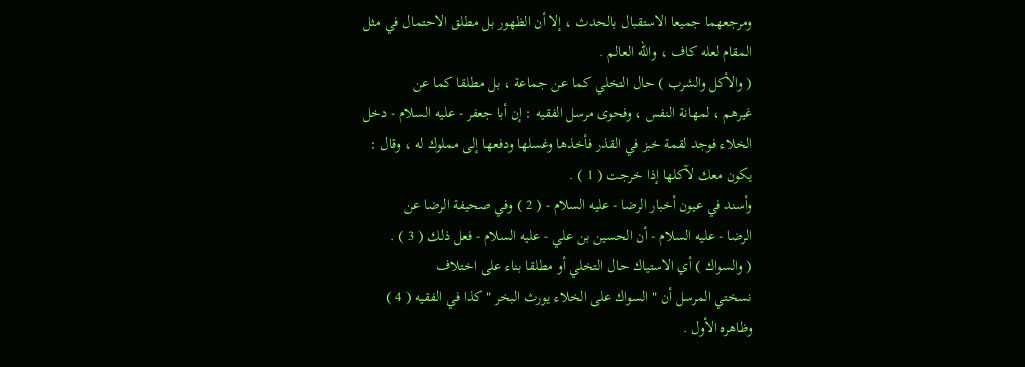ومرجعهما جميعا الاستقبال بالحدث ، إلا أن الظهور بل مطلق الاحتمال في مثل
المقام لعله كاف ، والله العالم .
( والأكل والشرب ) حال التخلي كما عن جماعة ، بل مطلقا كما عن
غيرهم ، لمهانة النفس ، وفحوى مرسل الفقيه : إن أبا جعفر - عليه السلام - دخل
الخلاء فوجد لقمة خبز في القذر فأخذها وغسلها ودفعها إلى مملوك له ، وقال :
يكون معك لآكلها إذا خرجت ( 1 ) .
وأسند في عيون أخبار الرضا - عليه السلام - ( 2 ) وفي صحيفة الرضا عن
الرضا - عليه السلام - أن الحسين بن علي - عليه السلام - فعل ذلك ( 3 ) .
( والسواك ) أي الاستياك حال التخلي أو مطلقا بناء على اختلاف
نسختي المرسل أن " السواك على الخلاء يورث البخر " كذا في الفقيه ( 4 )
وظاهره الأول .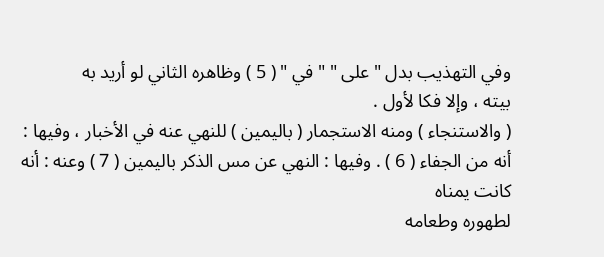وفي التهذيب بدل " على " " في " ( 5 ) وظاهره الثاني لو أريد به
بيته ، وإلا فكا لأول .
( والاستنجاء ) ومنه الاستجمار ( باليمين ) للنهي عنه في الأخبار ، وفيها :
أنه من الجفاء ( 6 ) . وفيها : النهي عن مس الذكر باليمين ( 7 ) وعنه : أنه كانت يمناه
لطهوره وطعامه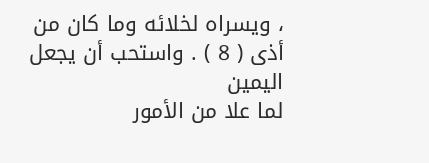، ويسراه لخلائه وما كان من أذى ( 8 ) . واستحب أن يجعل اليمين
لما علا من الأمور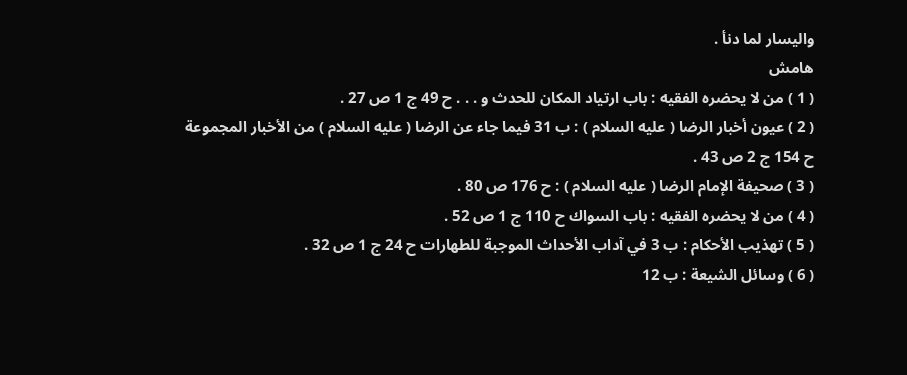واليسار لما دنأ .
هامش
( 1 ) من لا يحضره الفقيه : باب ارتياد المكان للحدث و . . . ح 49 ج 1 ص 27 .
( 2 ) عيون أخبار الرضا ( عليه السلام ) : ب 31 فيما جاء عن الرضا ( عليه السلام ) من الأخبار المجموعة
ح 154 ج 2 ص 43 .
( 3 ) صحيفة الإمام الرضا ( عليه السلام ) : ح 176 ص 80 .
( 4 ) من لا يحضره الفقيه : باب السواك ح 110 ج 1 ص 52 .
( 5 ) تهذيب الأحكام : ب 3 في آداب الأحداث الموجبة للطهارات ح 24 ج 1 ص 32 .
( 6 ) وسائل الشيعة : ب 12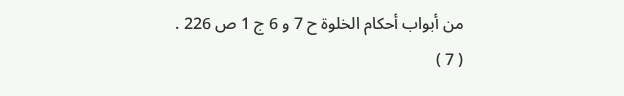من أبواب أحكام الخلوة ح 7 و 6 ج 1 ص 226 .
( 7 )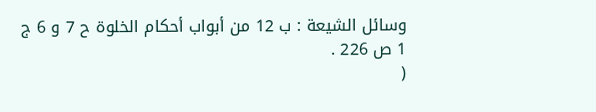وسائل الشيعة : ب 12 من أبواب أحكام الخلوة ح 7 و 6 ج 1 ص 226 .
(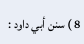8 ) سنن أبي داود :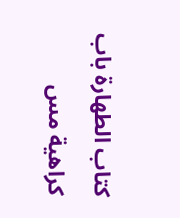كتاب الطهارة باب كراهية مس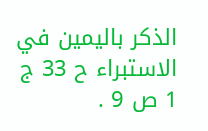الذكر باليمين في الاستبراء ح 33 ج 1 ص 9 .